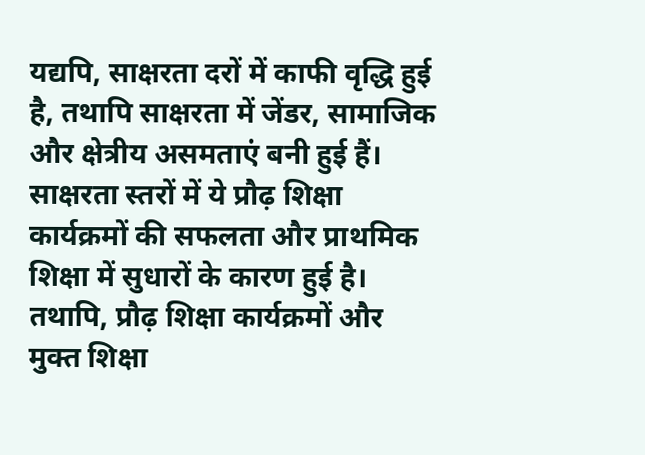यद्यपि, साक्षरता दरों में काफी वृद्धि हुई है, तथापि साक्षरता में जेंडर, सामाजिक और क्षेत्रीय असमताएं बनी हुई हैं। साक्षरता स्तरों में ये प्रौढ़ शिक्षा कार्यक्रमों की सफलता और प्राथमिक शिक्षा में सुधारों के कारण हुई है। तथापि, प्रौढ़ शिक्षा कार्यक्रमों और मुक्त शिक्षा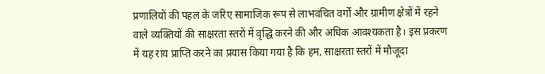प्रणालियों की पहल के जरिए सामाजिक रूप से लाभवंचित वर्गों और ग्रामीण क्षेत्रों में रहने वाले व्यक्तियों की साक्षरता स्तरों में वृद्धि करने की और अधिक आवश्यकता है। इस प्रकरण में यह राय प्राप्ति करने का प्रयास किया गया है कि हम, साक्षरता स्तरों में मौजूदा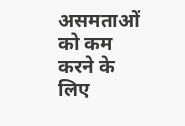असमताओं को कम करने के लिए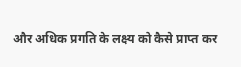और अधिक प्रगति के लक्ष्य को कैसे प्राप्त कर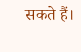सकते हैं।